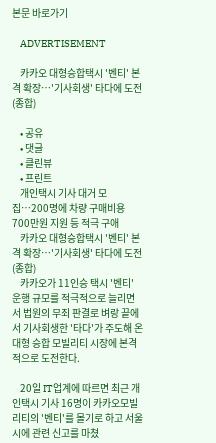본문 바로가기

    ADVERTISEMENT

    카카오 대형승합택시 '벤티' 본격 확장…'기사회생' 타다에 도전(종합)

    • 공유
    • 댓글
    • 클린뷰
    • 프린트
    개인택시 기사 대거 모집…200명에 차량 구매비용 700만원 지원 등 적극 구애
    카카오 대형승합택시 '벤티' 본격 확장…'기사회생' 타다에 도전(종합)
    카카오가 11인승 택시 '벤티' 운행 규모를 적극적으로 늘리면서 법원의 무죄 판결로 벼랑 끝에서 기사회생한 '타다'가 주도해 온 대형 승합 모빌리티 시장에 본격적으로 도전한다.

    20일 IT업계에 따르면 최근 개인택시 기사 16명이 카카오모빌리티의 '벤티'를 몰기로 하고 서울시에 관련 신고를 마쳤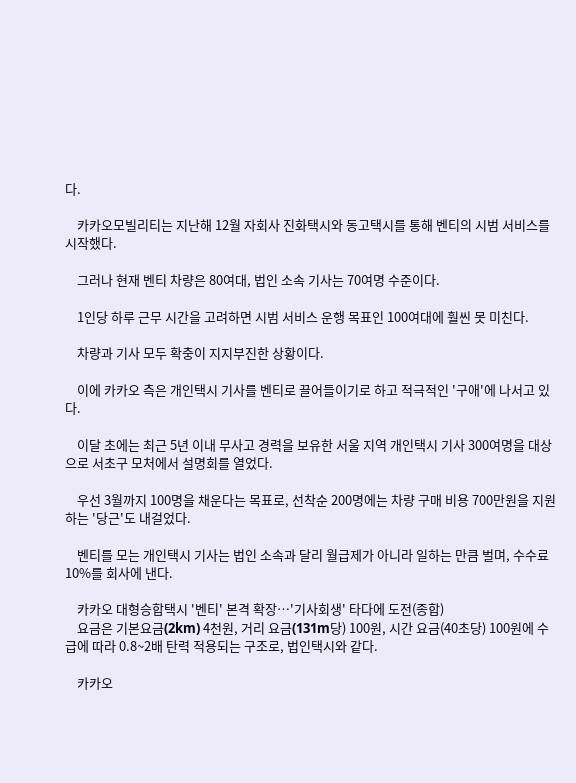다.

    카카오모빌리티는 지난해 12월 자회사 진화택시와 동고택시를 통해 벤티의 시범 서비스를 시작했다.

    그러나 현재 벤티 차량은 80여대, 법인 소속 기사는 70여명 수준이다.

    1인당 하루 근무 시간을 고려하면 시범 서비스 운행 목표인 100여대에 훨씬 못 미친다.

    차량과 기사 모두 확충이 지지부진한 상황이다.

    이에 카카오 측은 개인택시 기사를 벤티로 끌어들이기로 하고 적극적인 '구애'에 나서고 있다.

    이달 초에는 최근 5년 이내 무사고 경력을 보유한 서울 지역 개인택시 기사 300여명을 대상으로 서초구 모처에서 설명회를 열었다.

    우선 3월까지 100명을 채운다는 목표로, 선착순 200명에는 차량 구매 비용 700만원을 지원하는 '당근'도 내걸었다.

    벤티를 모는 개인택시 기사는 법인 소속과 달리 월급제가 아니라 일하는 만큼 벌며, 수수료 10%를 회사에 낸다.

    카카오 대형승합택시 '벤티' 본격 확장…'기사회생' 타다에 도전(종합)
    요금은 기본요금(2km) 4천원, 거리 요금(131m당) 100원, 시간 요금(40초당) 100원에 수급에 따라 0.8~2배 탄력 적용되는 구조로, 법인택시와 같다.

    카카오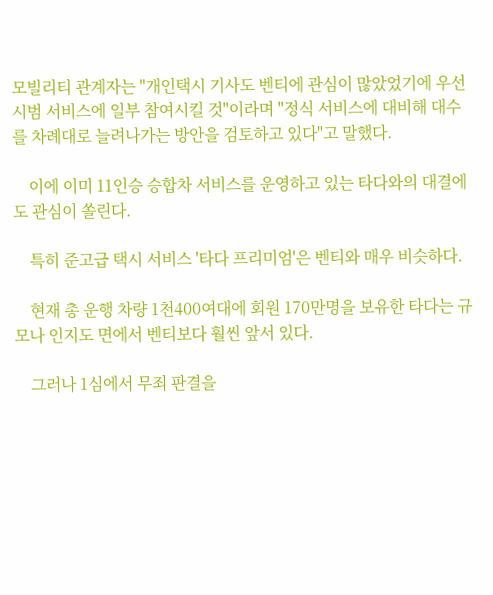모빌리티 관계자는 "개인택시 기사도 벤티에 관심이 많았었기에 우선 시범 서비스에 일부 참여시킬 것"이라며 "정식 서비스에 대비해 대수를 차례대로 늘려나가는 방안을 검토하고 있다"고 말했다.

    이에 이미 11인승 승합차 서비스를 운영하고 있는 타다와의 대결에도 관심이 쏠린다.

    특히 준고급 택시 서비스 '타다 프리미엄'은 벤티와 매우 비슷하다.

    현재 총 운행 차량 1천400여대에 회원 170만명을 보유한 타다는 규모나 인지도 면에서 벤티보다 훨씬 앞서 있다.

    그러나 1심에서 무죄 판결을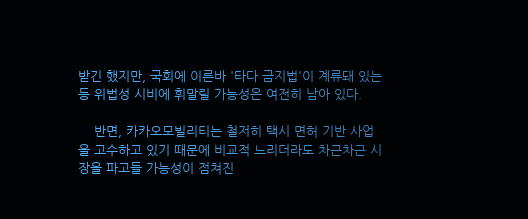받긴 했지만, 국회에 이른바 '타다 금지법'이 계류돼 있는 등 위법성 시비에 휘말릴 가능성은 여전히 남아 있다.

    반면, 카카오모빌리티는 철저히 택시 면허 기반 사업을 고수하고 있기 때문에 비교적 느리더라도 차근차근 시장을 파고들 가능성이 점쳐진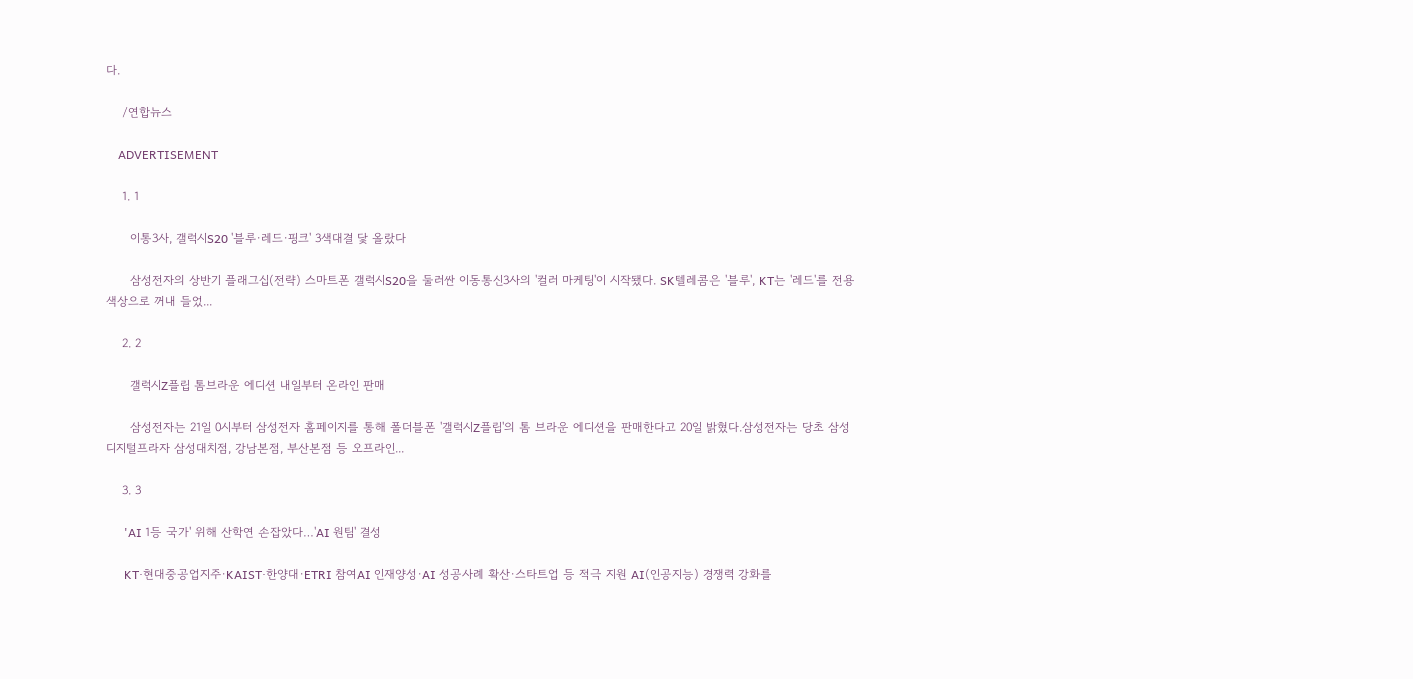다.

    /연합뉴스

    ADVERTISEMENT

    1. 1

      이통3사, 갤럭시S20 '블루·레드·핑크' 3색대결 닻 올랐다

      삼성전자의 상반기 플래그십(전략) 스마트폰 갤럭시S20을 둘러싼 이동통신3사의 '컬러 마케팅'이 시작됐다. SK텔레콤은 '블루', KT는 '레드'를 전용 색상으로 꺼내 들었...

    2. 2

      갤럭시Z플립 톰브라운 에디션 내일부터 온라인 판매

      삼성전자는 21일 0시부터 삼성전자 홈페이지를 통해 폴더블폰 '갤럭시Z플립'의 톰 브라운 에디션을 판매한다고 20일 밝혔다.삼성전자는 당초 삼성 디지털프라자 삼성대치점, 강남본점, 부산본점 등 오프라인...

    3. 3

      'AI 1등 국가' 위해 산학연 손잡았다…'AI 원팀' 결성

      KT·현대중공업지주·KAIST·한양대·ETRI 참여AI 인재양성·AI 성공사례 확산·스타트업 등 적극 지원 AI(인공지능) 경쟁력 강화를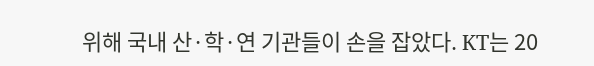위해 국내 산·학·연 기관들이 손을 잡았다. KT는 20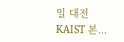일 대전 KAIST 본...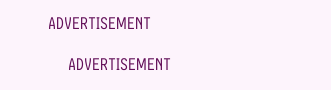ADVERTISEMENT

    ADVERTISEMENT